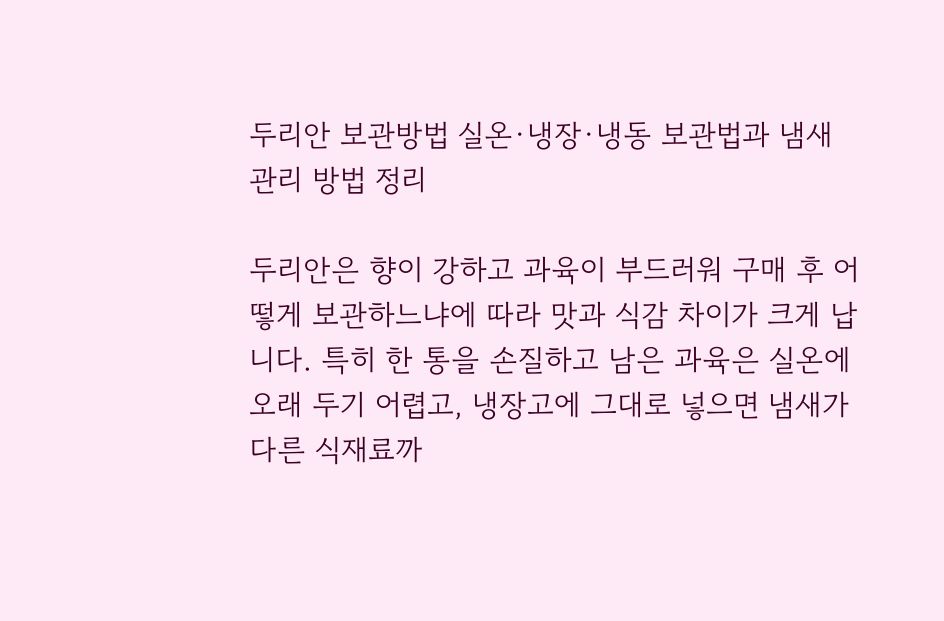두리안 보관방법 실온·냉장·냉동 보관법과 냄새 관리 방법 정리

두리안은 향이 강하고 과육이 부드러워 구매 후 어떻게 보관하느냐에 따라 맛과 식감 차이가 크게 납니다. 특히 한 통을 손질하고 남은 과육은 실온에 오래 두기 어렵고, 냉장고에 그대로 넣으면 냄새가 다른 식재료까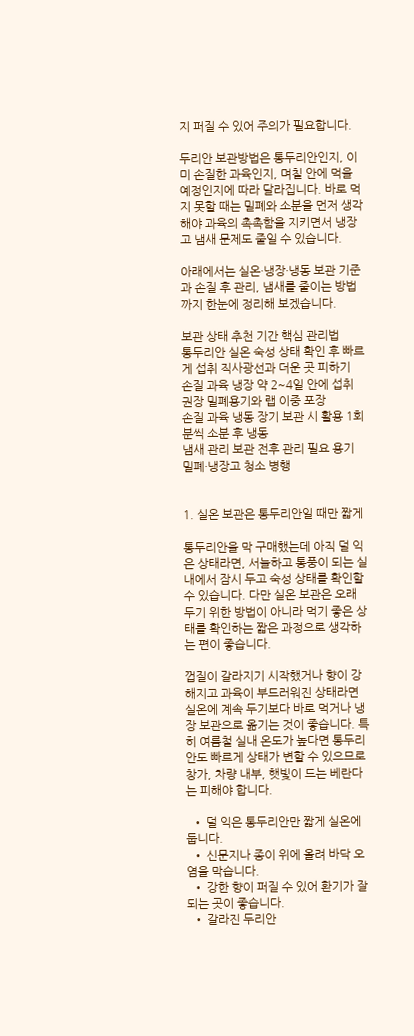지 퍼질 수 있어 주의가 필요합니다.

두리안 보관방법은 통두리안인지, 이미 손질한 과육인지, 며칠 안에 먹을 예정인지에 따라 달라집니다. 바로 먹지 못할 때는 밀폐와 소분을 먼저 생각해야 과육의 촉촉함을 지키면서 냉장고 냄새 문제도 줄일 수 있습니다.

아래에서는 실온·냉장·냉동 보관 기준과 손질 후 관리, 냄새를 줄이는 방법까지 한눈에 정리해 보겠습니다.

보관 상태 추천 기간 핵심 관리법
통두리안 실온 숙성 상태 확인 후 빠르게 섭취 직사광선과 더운 곳 피하기
손질 과육 냉장 약 2~4일 안에 섭취 권장 밀폐용기와 랩 이중 포장
손질 과육 냉동 장기 보관 시 활용 1회분씩 소분 후 냉동
냄새 관리 보관 전후 관리 필요 용기 밀폐·냉장고 청소 병행


1. 실온 보관은 통두리안일 때만 짧게

통두리안을 막 구매했는데 아직 덜 익은 상태라면, 서늘하고 통풍이 되는 실내에서 잠시 두고 숙성 상태를 확인할 수 있습니다. 다만 실온 보관은 오래 두기 위한 방법이 아니라 먹기 좋은 상태를 확인하는 짧은 과정으로 생각하는 편이 좋습니다.

껍질이 갈라지기 시작했거나 향이 강해지고 과육이 부드러워진 상태라면 실온에 계속 두기보다 바로 먹거나 냉장 보관으로 옮기는 것이 좋습니다. 특히 여름철 실내 온도가 높다면 통두리안도 빠르게 상태가 변할 수 있으므로 창가, 차량 내부, 햇빛이 드는 베란다는 피해야 합니다.

  • 덜 익은 통두리안만 짧게 실온에 둡니다.
  • 신문지나 종이 위에 올려 바닥 오염을 막습니다.
  • 강한 향이 퍼질 수 있어 환기가 잘되는 곳이 좋습니다.
  • 갈라진 두리안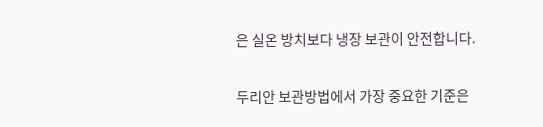은 실온 방치보다 냉장 보관이 안전합니다.

두리안 보관방법에서 가장 중요한 기준은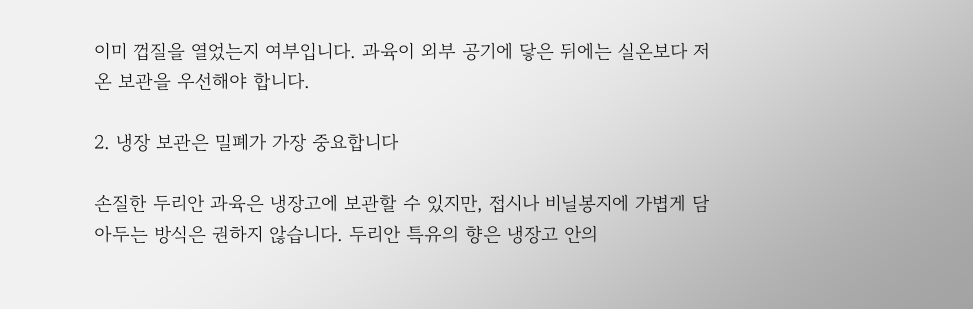이미 껍질을 열었는지 여부입니다. 과육이 외부 공기에 닿은 뒤에는 실온보다 저온 보관을 우선해야 합니다.

2. 냉장 보관은 밀폐가 가장 중요합니다

손질한 두리안 과육은 냉장고에 보관할 수 있지만, 접시나 비닐봉지에 가볍게 담아두는 방식은 권하지 않습니다. 두리안 특유의 향은 냉장고 안의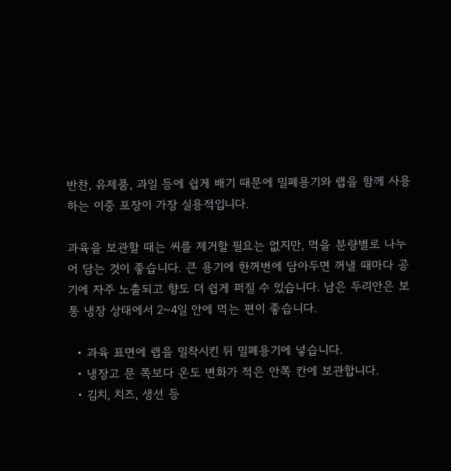반찬, 유제품, 과일 등에 쉽게 배기 때문에 밀폐용기와 랩을 함께 사용하는 이중 포장이 가장 실용적입니다.

과육을 보관할 때는 씨를 제거할 필요는 없지만, 먹을 분량별로 나누어 담는 것이 좋습니다. 큰 용기에 한꺼번에 담아두면 꺼낼 때마다 공기에 자주 노출되고 향도 더 쉽게 퍼질 수 있습니다. 남은 두리안은 보통 냉장 상태에서 2~4일 안에 먹는 편이 좋습니다.

  • 과육 표면에 랩을 밀착시킨 뒤 밀폐용기에 넣습니다.
  • 냉장고 문 쪽보다 온도 변화가 적은 안쪽 칸에 보관합니다.
  • 김치, 치즈, 생선 등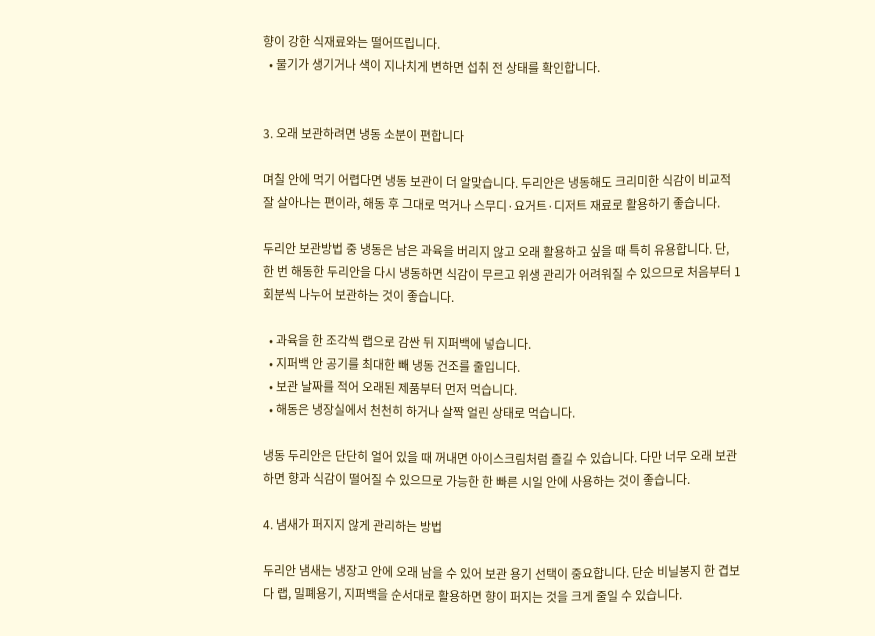향이 강한 식재료와는 떨어뜨립니다.
  • 물기가 생기거나 색이 지나치게 변하면 섭취 전 상태를 확인합니다.


3. 오래 보관하려면 냉동 소분이 편합니다

며칠 안에 먹기 어렵다면 냉동 보관이 더 알맞습니다. 두리안은 냉동해도 크리미한 식감이 비교적 잘 살아나는 편이라, 해동 후 그대로 먹거나 스무디·요거트·디저트 재료로 활용하기 좋습니다.

두리안 보관방법 중 냉동은 남은 과육을 버리지 않고 오래 활용하고 싶을 때 특히 유용합니다. 단, 한 번 해동한 두리안을 다시 냉동하면 식감이 무르고 위생 관리가 어려워질 수 있으므로 처음부터 1회분씩 나누어 보관하는 것이 좋습니다.

  • 과육을 한 조각씩 랩으로 감싼 뒤 지퍼백에 넣습니다.
  • 지퍼백 안 공기를 최대한 빼 냉동 건조를 줄입니다.
  • 보관 날짜를 적어 오래된 제품부터 먼저 먹습니다.
  • 해동은 냉장실에서 천천히 하거나 살짝 얼린 상태로 먹습니다.

냉동 두리안은 단단히 얼어 있을 때 꺼내면 아이스크림처럼 즐길 수 있습니다. 다만 너무 오래 보관하면 향과 식감이 떨어질 수 있으므로 가능한 한 빠른 시일 안에 사용하는 것이 좋습니다.

4. 냄새가 퍼지지 않게 관리하는 방법

두리안 냄새는 냉장고 안에 오래 남을 수 있어 보관 용기 선택이 중요합니다. 단순 비닐봉지 한 겹보다 랩, 밀폐용기, 지퍼백을 순서대로 활용하면 향이 퍼지는 것을 크게 줄일 수 있습니다.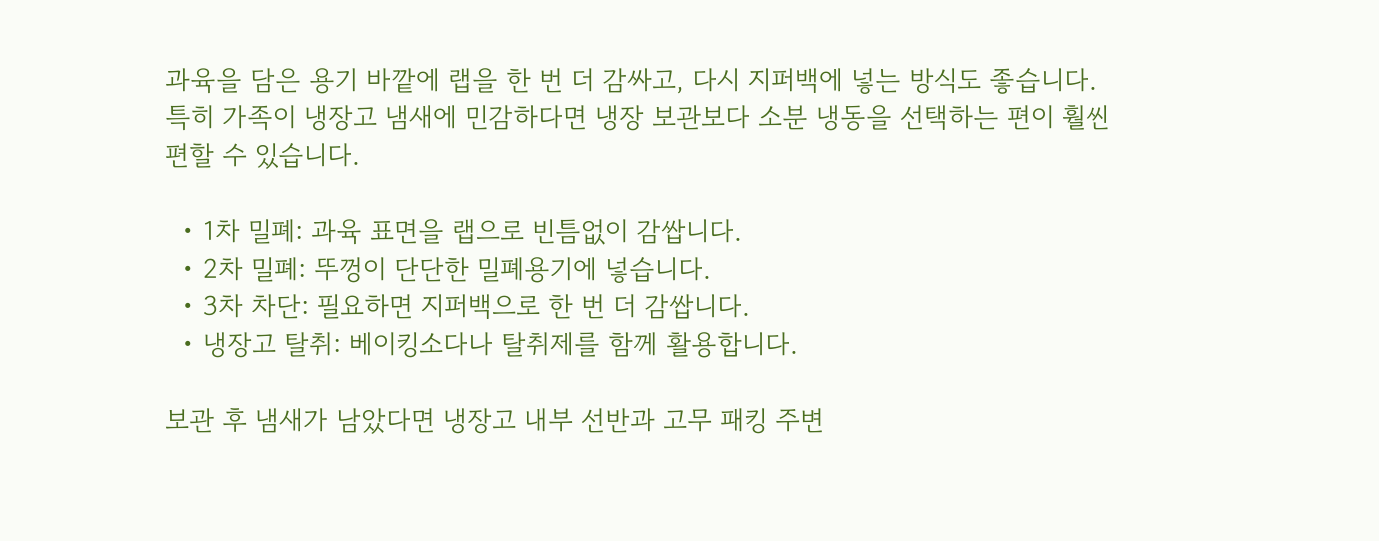과육을 담은 용기 바깥에 랩을 한 번 더 감싸고, 다시 지퍼백에 넣는 방식도 좋습니다. 특히 가족이 냉장고 냄새에 민감하다면 냉장 보관보다 소분 냉동을 선택하는 편이 훨씬 편할 수 있습니다.

  • 1차 밀폐: 과육 표면을 랩으로 빈틈없이 감쌉니다.
  • 2차 밀폐: 뚜껑이 단단한 밀폐용기에 넣습니다.
  • 3차 차단: 필요하면 지퍼백으로 한 번 더 감쌉니다.
  • 냉장고 탈취: 베이킹소다나 탈취제를 함께 활용합니다.

보관 후 냄새가 남았다면 냉장고 내부 선반과 고무 패킹 주변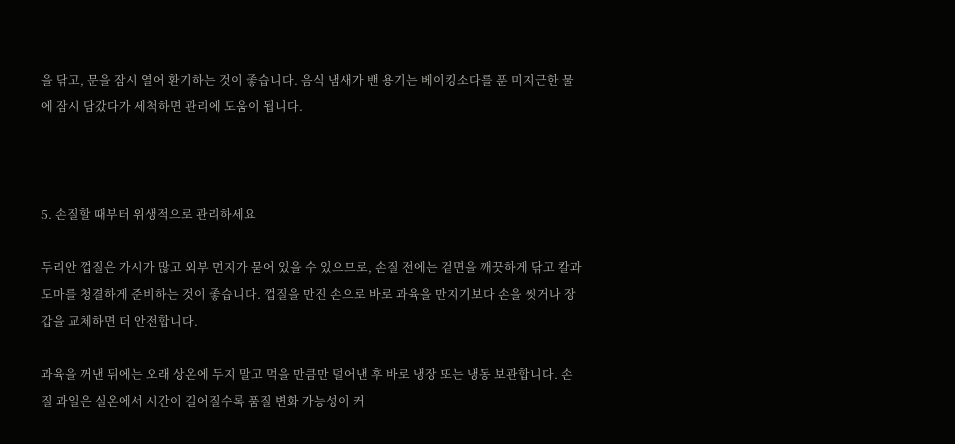을 닦고, 문을 잠시 열어 환기하는 것이 좋습니다. 음식 냄새가 밴 용기는 베이킹소다를 푼 미지근한 물에 잠시 담갔다가 세척하면 관리에 도움이 됩니다.



5. 손질할 때부터 위생적으로 관리하세요

두리안 껍질은 가시가 많고 외부 먼지가 묻어 있을 수 있으므로, 손질 전에는 겉면을 깨끗하게 닦고 칼과 도마를 청결하게 준비하는 것이 좋습니다. 껍질을 만진 손으로 바로 과육을 만지기보다 손을 씻거나 장갑을 교체하면 더 안전합니다.

과육을 꺼낸 뒤에는 오래 상온에 두지 말고 먹을 만큼만 덜어낸 후 바로 냉장 또는 냉동 보관합니다. 손질 과일은 실온에서 시간이 길어질수록 품질 변화 가능성이 커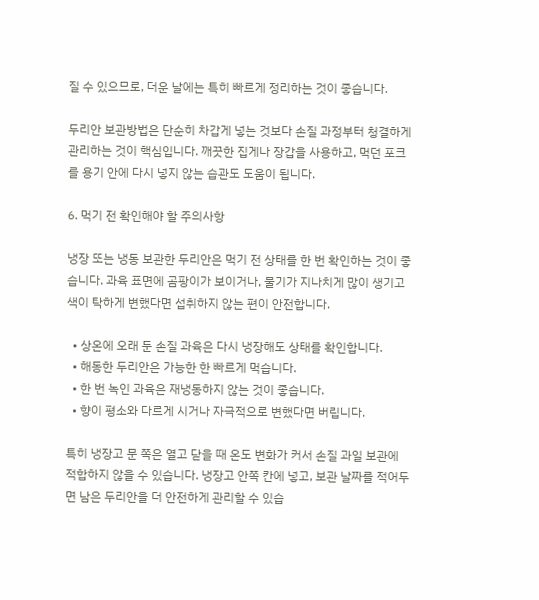질 수 있으므로, 더운 날에는 특히 빠르게 정리하는 것이 좋습니다.

두리안 보관방법은 단순히 차갑게 넣는 것보다 손질 과정부터 청결하게 관리하는 것이 핵심입니다. 깨끗한 집게나 장갑을 사용하고, 먹던 포크를 용기 안에 다시 넣지 않는 습관도 도움이 됩니다.

6. 먹기 전 확인해야 할 주의사항

냉장 또는 냉동 보관한 두리안은 먹기 전 상태를 한 번 확인하는 것이 좋습니다. 과육 표면에 곰팡이가 보이거나, 물기가 지나치게 많이 생기고 색이 탁하게 변했다면 섭취하지 않는 편이 안전합니다.

  • 상온에 오래 둔 손질 과육은 다시 냉장해도 상태를 확인합니다.
  • 해동한 두리안은 가능한 한 빠르게 먹습니다.
  • 한 번 녹인 과육은 재냉동하지 않는 것이 좋습니다.
  • 향이 평소와 다르게 시거나 자극적으로 변했다면 버립니다.

특히 냉장고 문 쪽은 열고 닫을 때 온도 변화가 커서 손질 과일 보관에 적합하지 않을 수 있습니다. 냉장고 안쪽 칸에 넣고, 보관 날짜를 적어두면 남은 두리안을 더 안전하게 관리할 수 있습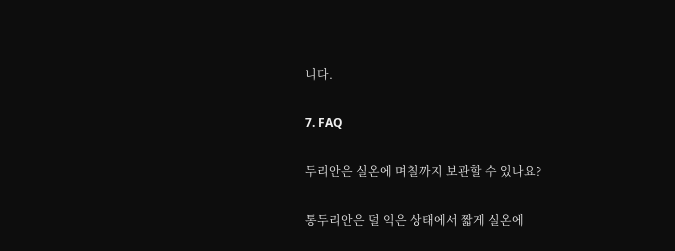니다.

7. FAQ

두리안은 실온에 며칠까지 보관할 수 있나요?

통두리안은 덜 익은 상태에서 짧게 실온에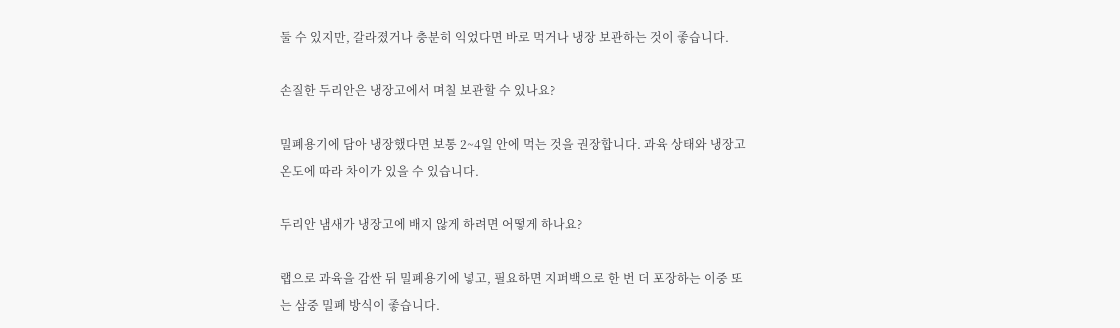둘 수 있지만, 갈라졌거나 충분히 익었다면 바로 먹거나 냉장 보관하는 것이 좋습니다.

손질한 두리안은 냉장고에서 며칠 보관할 수 있나요?

밀폐용기에 담아 냉장했다면 보통 2~4일 안에 먹는 것을 권장합니다. 과육 상태와 냉장고 온도에 따라 차이가 있을 수 있습니다.

두리안 냄새가 냉장고에 배지 않게 하려면 어떻게 하나요?

랩으로 과육을 감싼 뒤 밀폐용기에 넣고, 필요하면 지퍼백으로 한 번 더 포장하는 이중 또는 삼중 밀폐 방식이 좋습니다.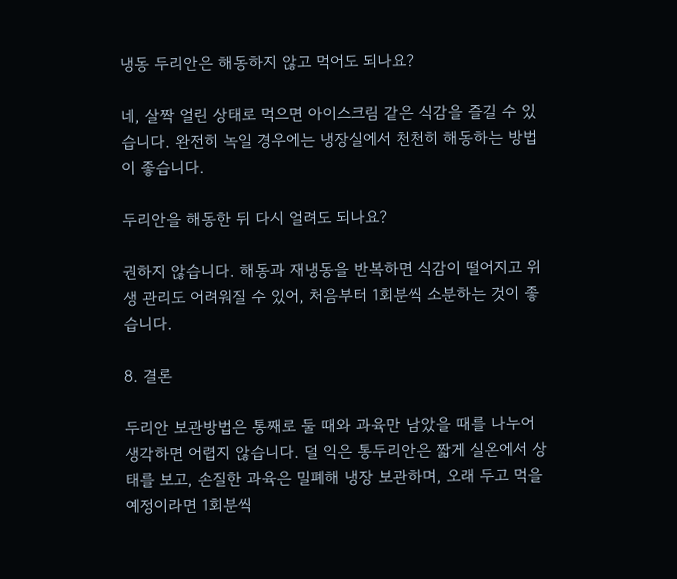냉동 두리안은 해동하지 않고 먹어도 되나요?

네, 살짝 얼린 상태로 먹으면 아이스크림 같은 식감을 즐길 수 있습니다. 완전히 녹일 경우에는 냉장실에서 천천히 해동하는 방법이 좋습니다.

두리안을 해동한 뒤 다시 얼려도 되나요?

권하지 않습니다. 해동과 재냉동을 반복하면 식감이 떨어지고 위생 관리도 어려워질 수 있어, 처음부터 1회분씩 소분하는 것이 좋습니다.

8. 결론

두리안 보관방법은 통째로 둘 때와 과육만 남았을 때를 나누어 생각하면 어렵지 않습니다. 덜 익은 통두리안은 짧게 실온에서 상태를 보고, 손질한 과육은 밀폐해 냉장 보관하며, 오래 두고 먹을 예정이라면 1회분씩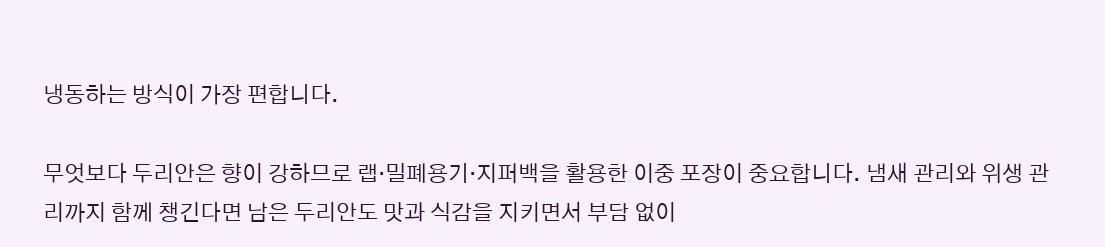냉동하는 방식이 가장 편합니다.

무엇보다 두리안은 향이 강하므로 랩·밀폐용기·지퍼백을 활용한 이중 포장이 중요합니다. 냄새 관리와 위생 관리까지 함께 챙긴다면 남은 두리안도 맛과 식감을 지키면서 부담 없이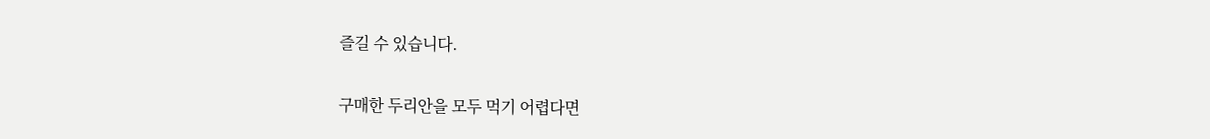즐길 수 있습니다.

구매한 두리안을 모두 먹기 어렵다면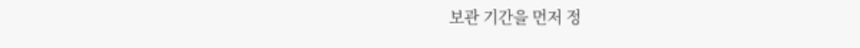보관 기간을 먼저 정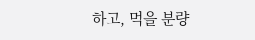하고, 먹을 분량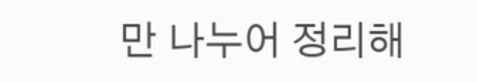만 나누어 정리해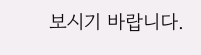보시기 바랍니다.